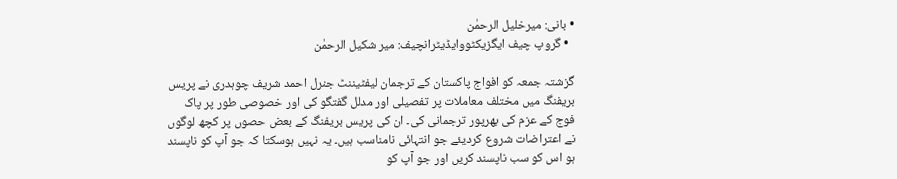• بانی: میرخلیل الرحمٰن
  • گروپ چیف ایگزیکٹووایڈیٹرانچیف: میر شکیل الرحمٰن

گزشتہ جمعہ کو افواج پاکستان کے ترجمان لیفٹیننٹ جنرل احمد شریف چوہدری نے پریس بریفنگ میں مختلف معاملات پر تفصیلی اور مدلل گفتگو کی اور خصوصی طور پر پاک فوج کے عزم کی بھرپور ترجمانی کی۔ ان کی پریس بریفنگ کے بعض حصوں پر کچھ لوگوں نے اعتراضات شروع کردیئے جو انتہائی نامناسب ہیں۔ یہ نہیں ہوسکتا کہ جو آپ کو ناپسند ہو اس کو سب ناپسند کریں اور جو آپ کو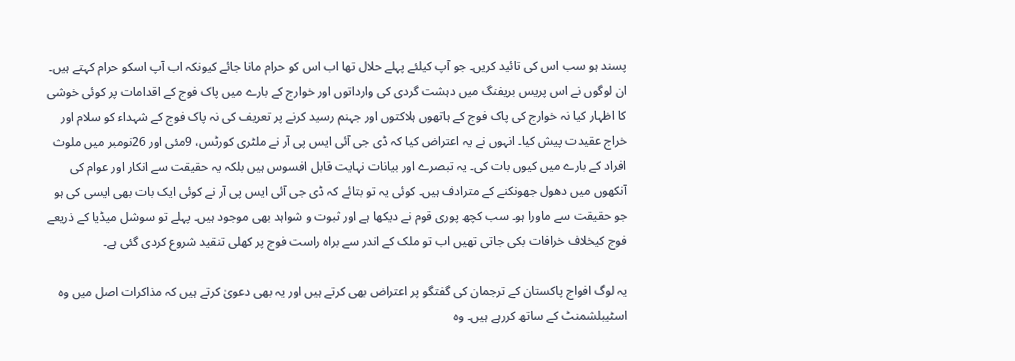پسند ہو سب اس کی تائید کریں۔ جو آپ کیلئے پہلے حلال تھا اب اس کو حرام مانا جائے کیونکہ اب آپ اسکو حرام کہتے ہیں۔ ان لوگوں نے اس پریس بریفنگ میں دہشت گردی کی وارداتوں اور خوارج کے بارے میں پاک فوج کے اقدامات پر کوئی خوشی کا اظہار کیا نہ خوارج کی پاک فوج کے ہاتھوں ہلاکتوں اور جہنم رسید کرنے پر تعریف کی نہ پاک فوج کے شہداء کو سلام اور خراج عقیدت پیش کیا۔ انہوں نے یہ اعتراض کیا کہ ڈی جی آئی ایس پی آر نے ملٹری کورٹس، 9مئی اور 26نومبر میں ملوث افراد کے بارے میں کیوں بات کی۔ یہ تبصرے اور بیانات نہایت قابل افسوس ہیں بلکہ یہ حقیقت سے انکار اور عوام کی آنکھوں میں دھول جھونکنے کے مترادف ہیں۔ کوئی یہ تو بتائے کہ ڈی جی آئی ایس پی آر نے کوئی ایک بات بھی ایسی کی ہو جو حقیقت سے ماورا ہو۔ سب کچھ پوری قوم نے دیکھا ہے اور ثبوت و شواہد بھی موجود ہیں۔ پہلے تو سوشل میڈیا کے ذریعے فوج کیخلاف خرافات بکی جاتی تھیں اب تو ملک کے اندر سے براہ راست فوج پر کھلی تنقید شروع کردی گئی ہے۔

یہ لوگ افواج پاکستان کے ترجمان کی گفتگو پر اعتراض بھی کرتے ہیں اور یہ بھی دعویٰ کرتے ہیں کہ مذاکرات اصل میں وہ اسٹیبلشمنٹ کے ساتھ کررہے ہیں۔ وہ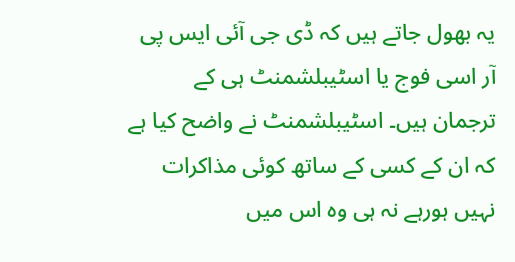یہ بھول جاتے ہیں کہ ڈی جی آئی ایس پی آر اسی فوج یا اسٹیبلشمنٹ ہی کے ترجمان ہیں۔ اسٹیبلشمنٹ نے واضح کیا ہے کہ ان کے کسی کے ساتھ کوئی مذاکرات نہیں ہورہے نہ ہی وہ اس میں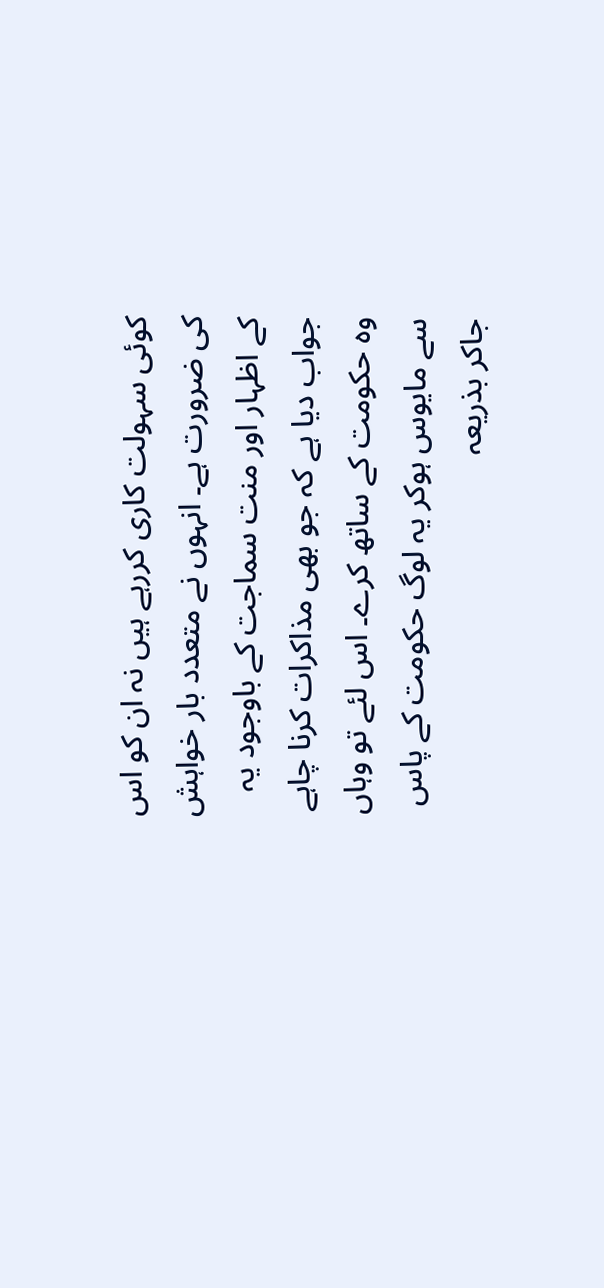کوئی سہولت کاری کررہے ہیں نہ ان کو اس کی ضرورت ہے۔ انہوں نے متعدد بار خواہش کے اظہار اور منت سماجت کے باوجود یہ جواب دیا ہے کہ جو بھی مذاکرات کرنا چاہے وہ حکومت کے ساتھ کرے۔ اس لئے تو وہاں سے مایوس ہوکر یہ لوگ حکومت کے پاس جاکر بذریعہ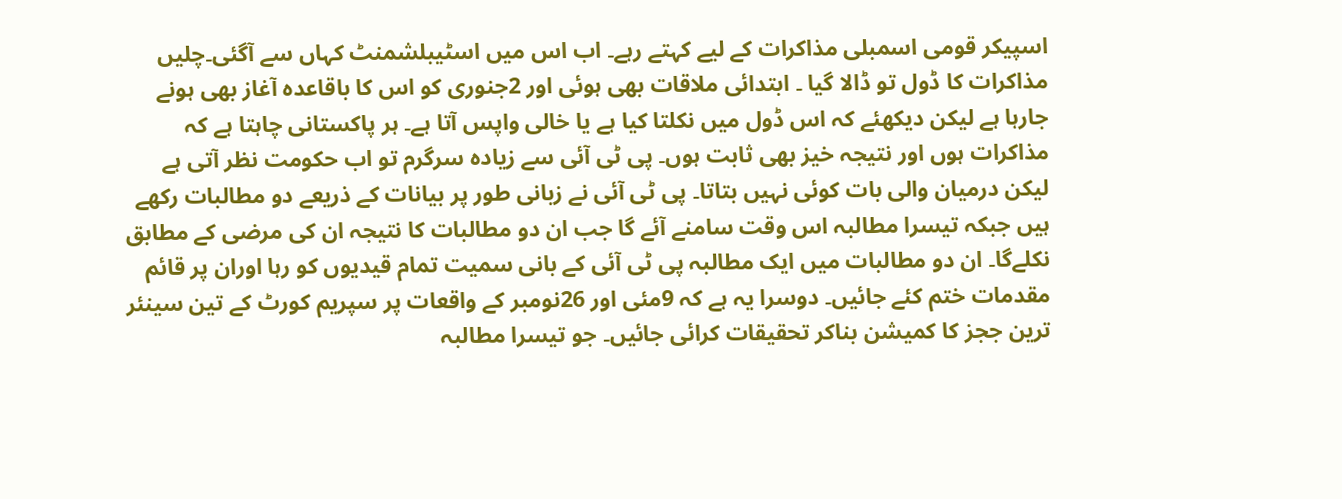اسپیکر قومی اسمبلی مذاکرات کے لیے کہتے رہے۔ اب اس میں اسٹیبلشمنٹ کہاں سے آگئی۔چلیں مذاکرات کا ڈول تو ڈالا گیا ۔ ابتدائی ملاقات بھی ہوئی اور 2جنوری کو اس کا باقاعدہ آغاز بھی ہونے جارہا ہے لیکن دیکھئے کہ اس ڈول میں نکلتا کیا ہے یا خالی واپس آتا ہے۔ ہر پاکستانی چاہتا ہے کہ مذاکرات ہوں اور نتیجہ خیز بھی ثابت ہوں۔ پی ٹی آئی سے زیادہ سرگرم تو اب حکومت نظر آتی ہے لیکن درمیان والی بات کوئی نہیں بتاتا۔ پی ٹی آئی نے زبانی طور پر بیانات کے ذریعے دو مطالبات رکھے ہیں جبکہ تیسرا مطالبہ اس وقت سامنے آئے گا جب ان دو مطالبات کا نتیجہ ان کی مرضی کے مطابق نکلےگا۔ ان دو مطالبات میں ایک مطالبہ پی ٹی آئی کے بانی سمیت تمام قیدیوں کو رہا اوران پر قائم مقدمات ختم کئے جائیں۔ دوسرا یہ ہے کہ 9مئی اور 26نومبر کے واقعات پر سپریم کورٹ کے تین سینئر ترین ججز کا کمیشن بناکر تحقیقات کرائی جائیں۔ جو تیسرا مطالبہ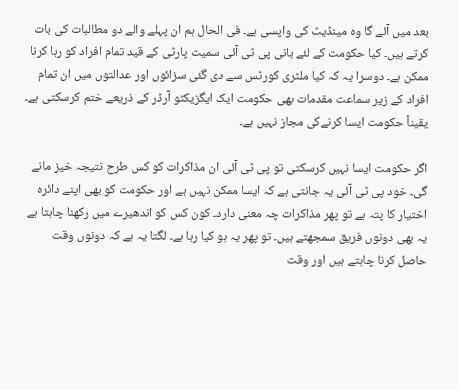بعد میں آئے گا وہ مینڈیٹ کی واپسی ہے۔ فی الحال ہم ان پہلے والے دو مطالبات کی بات کرتے ہیں۔ کیا حکومت کے لئے بانی پی ٹی آئی سمیت پارٹی کے قید تمام افراد کو رہا کرنا ممکن ہے۔ دوسرا یہ کہ کیا ملٹری کورٹس سے دی گئی سزائوں اور عدالتوں میں ان تمام افراد کے زیر سماعت مقدمات بھی حکومت ایک ایگزیکٹو آرڈر کے ذریعے ختم کرسکتی ہے۔ یقیناً حکومت ایسا کرنےکی مجاز نہیں ہے۔

اگر حکومت ایسا نہیں کرسکتی تو پی ٹی آئی ان مذاکرات کو کس طرح نتیجہ خیز مانے گی۔ خود پی ٹی آئی یہ جانتی ہے کہ ایسا ممکن نہیں ہے اور حکومت کو بھی اپنے دائرہ اختیار کا پتہ ہے تو پھر مذاکرات چہ معنی دارد۔ کون کس کو اندھیرے میں رکھنا چاہتا ہے یہ بھی دونوں فریق سمجھتے ہیں۔ تو پھر یہ ہو کیا رہا ہے۔ لگتا یہ ہے کہ دونوں وقت حاصل کرنا چاہتے ہیں اور وقت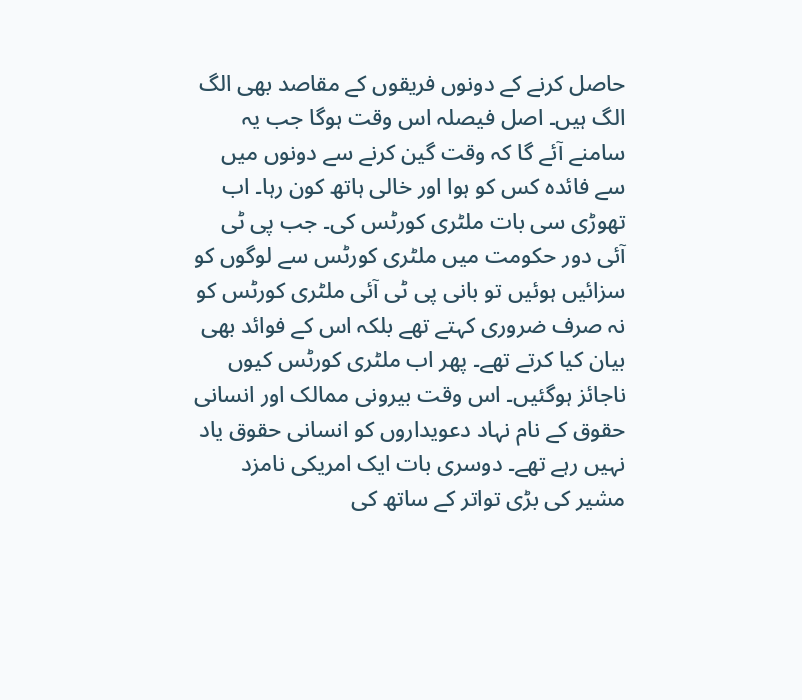حاصل کرنے کے دونوں فریقوں کے مقاصد بھی الگ الگ ہیں۔ اصل فیصلہ اس وقت ہوگا جب یہ سامنے آئے گا کہ وقت گین کرنے سے دونوں میں سے فائدہ کس کو ہوا اور خالی ہاتھ کون رہا۔ اب تھوڑی سی بات ملٹری کورٹس کی۔ جب پی ٹی آئی دور حکومت میں ملٹری کورٹس سے لوگوں کو سزائیں ہوئیں تو بانی پی ٹی آئی ملٹری کورٹس کو نہ صرف ضروری کہتے تھے بلکہ اس کے فوائد بھی بیان کیا کرتے تھے۔ پھر اب ملٹری کورٹس کیوں ناجائز ہوگئیں۔ اس وقت بیرونی ممالک اور انسانی حقوق کے نام نہاد دعویداروں کو انسانی حقوق یاد نہیں رہے تھے۔ دوسری بات ایک امریکی نامزد مشیر کی بڑی تواتر کے ساتھ کی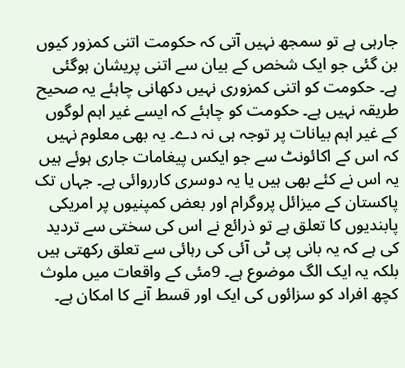جارہی ہے تو سمجھ نہیں آتی کہ حکومت اتنی کمزور کیوں بن گئی جو ایک شخص کے بیان سے اتنی پریشان ہوگئی ہے۔ حکومت کو اتنی کمزوری نہیں دکھانی چاہئے یہ صحیح طریقہ نہیں ہے۔ حکومت کو چاہئے کہ ایسے غیر اہم لوگوں کے غیر اہم بیانات پر توجہ ہی نہ دے۔ یہ بھی معلوم نہیں کہ اس کے اکائونٹ سے جو ایکس پیغامات جاری ہوئے ہیں یہ اس نے کئے بھی ہیں یا یہ دوسری کارروائی ہے۔ جہاں تک پاکستان کے میزائل پروگرام اور بعض کمپنیوں پر امریکی پابندیوں کا تعلق ہے تو ذرائع نے اس کی سختی سے تردید کی ہے کہ یہ بانی پی ٹی آئی کی رہائی سے تعلق رکھتی ہیں بلکہ یہ ایک الگ موضوع ہے۔ 9مئی کے واقعات میں ملوث کچھ افراد کو سزائوں کی ایک اور قسط آنے کا امکان ہے۔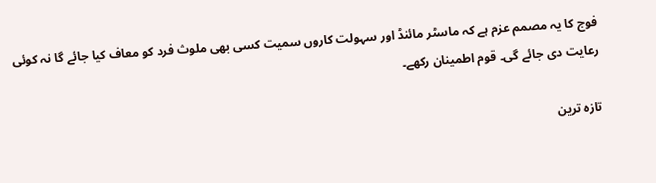فوج کا یہ مصمم عزم ہے کہ ماسٹر مائنڈ اور سہولت کاروں سمیت کسی بھی ملوث فرد کو معاف کیا جائے گا نہ کوئی رعایت دی جائے گی۔ قوم اطمینان رکھے۔

تازہ ترین